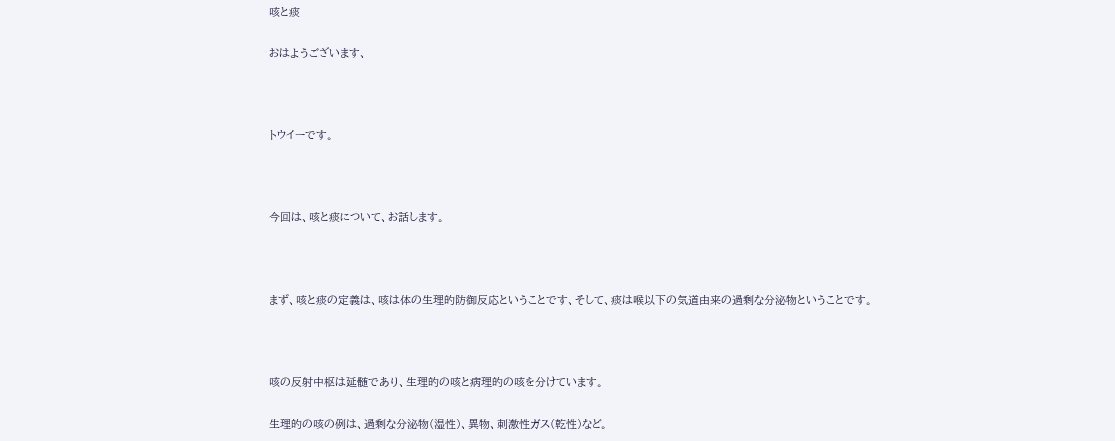咳と痰

おはようございます、



トウイーです。



今回は、咳と痰について、お話します。



まず、咳と痰の定義は、咳は体の生理的防御反応ということです、そして、痰は喉以下の気道由来の過剩な分泌物ということです。



咳の反射中枢は延髄であり、生理的の咳と病理的の咳を分けています。

生理的の咳の例は、過剩な分泌物(湿性)、異物、刺激性ガス(乾性)など。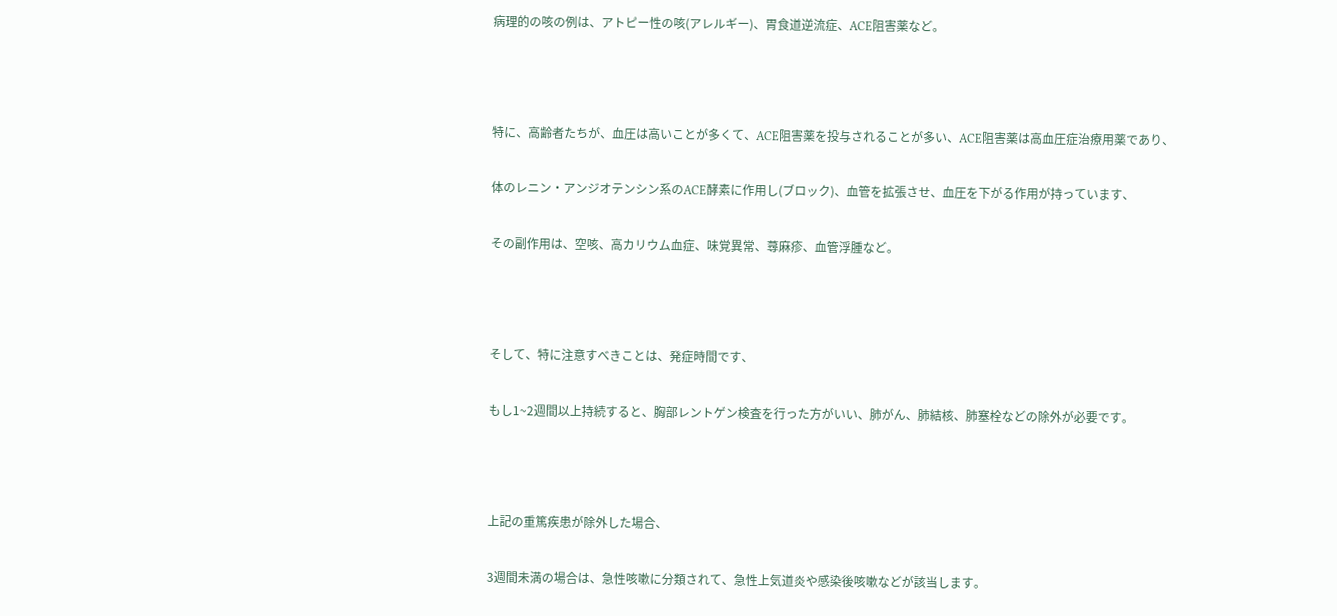病理的の咳の例は、アトピー性の咳(アレルギー)、胃食道逆流症、ACE阻害薬など。



特に、高齢者たちが、血圧は高いことが多くて、ACE阻害薬を投与されることが多い、ACE阻害薬は高血圧症治療用薬であり、

体のレニン・アンジオテンシン系のACE酵素に作用し(ブロック)、血管を拡張させ、血圧を下がる作用が持っています、

その副作用は、空咳、高カリウム血症、味覚異常、蕁麻疹、血管浮腫など。



そして、特に注意すべきことは、発症時間です、

もし1~2週間以上持続すると、胸部レントゲン検査を行った方がいい、肺がん、肺結核、肺塞栓などの除外が必要です。



上記の重篤疾患が除外した場合、

3週間未満の場合は、急性咳嗽に分類されて、急性上気道炎や感染後咳嗽などが該当します。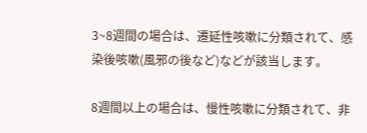3~8週間の場合は、遷延性咳嗽に分類されて、感染後咳嗽(風邪の後など)などが該当します。

8週間以上の場合は、慢性咳嗽に分類されて、非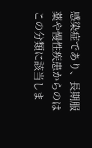感染症であり、長期服薬や慢性疾患からのはこの分類に該当しま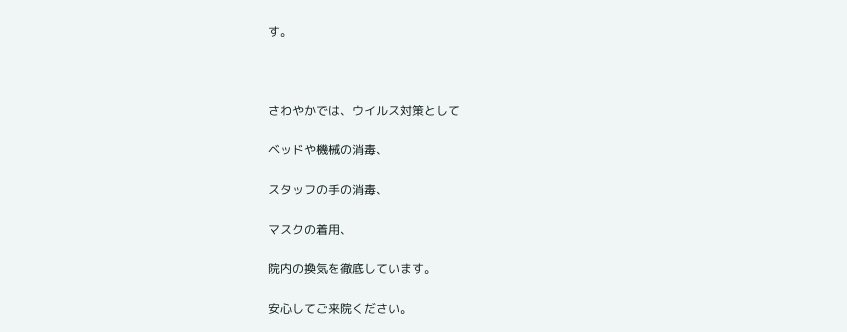す。



さわやかでは、ウイルス対策として

ベッドや機械の消毒、

スタッフの手の消毒、

マスクの着用、

院内の換気を徹底しています。

安心してご来院ください。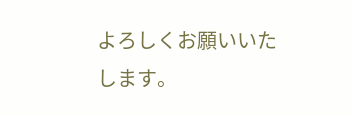よろしくお願いいたします。